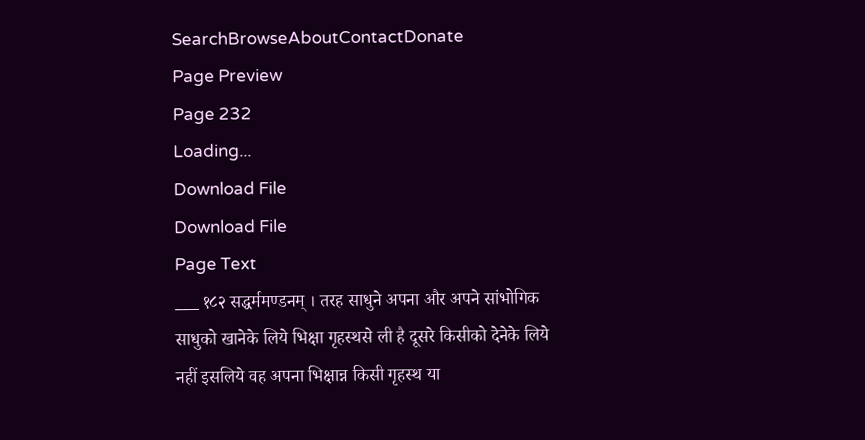SearchBrowseAboutContactDonate
Page Preview
Page 232
Loading...
Download File
Download File
Page Text
___ १८२ सद्धर्ममण्डनम् । तरह साधुने अपना और अपने सांभोगिक साधुको खानेके लिये भिक्षा गृहस्थसे ली है दूसरे किसीको देनेके लिये नहीं इसलिये वह अपना भिक्षान्न किसी गृहस्थ या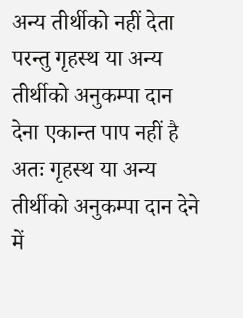अन्य तीर्थीको नहीं देता परन्तु गृहस्थ या अन्य तीर्थीको अनुकम्पा दान देना एकान्त पाप नहीं है अतः गृहस्थ या अन्य तीर्थीको अनुकम्पा दान देने में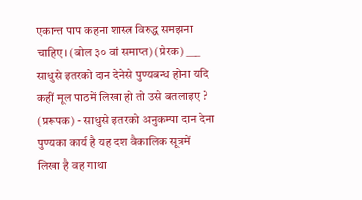एकान्त पाप कहना शास्त्र विरुद्ध समझना चाहिए। (बोल ३० वां समाप्त) (प्रेरक) ___ साधुसे इतरको दान देनेसे पुण्यबन्ध होना यदि कहीं मूल पाठमें लिखा हो तो उसे बतलाइए ? (प्ररूपक) - साधुसे इतरको अनुकम्पा दान देना पुण्यका कार्य है यह दश वैकालिक सूत्रमें लिखा है वह गाथा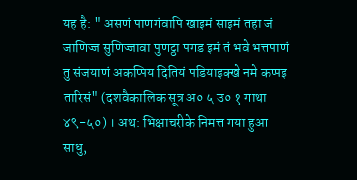यह है: " असणं पाणगंवापि खाइमं साइमं तहा जं जाणिज्ज सुणिज्जावा पुणट्ठा पगड इमं तं भवे भत्तपाणं तु संजयाणं अकप्पिय दितियं पडियाइक्खे नमे कप्पइ तारिसं" (दशवैकालिक सूत्र अ० ५ उ० १ गाथा ४९-५०) । अथ: भिक्षाचरीके निमत्त गया हुआ साधु,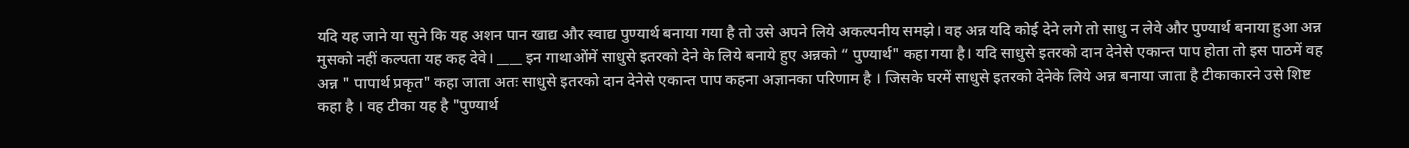यदि यह जाने या सुने कि यह अशन पान खाद्य और स्वाद्य पुण्यार्थ बनाया गया है तो उसे अपने लिये अकल्पनीय समझे। वह अन्न यदि कोई देने लगे तो साधु न लेवे और पुण्यार्थ बनाया हुआ अन्न मुसको नहीं कल्पता यह कह देवे। ____ इन गाथाओंमें साधुसे इतरको देने के लिये बनाये हुए अन्नको “ पुण्यार्थ" कहा गया है। यदि साधुसे इतरको दान देनेसे एकान्त पाप होता तो इस पाठमें वह अन्न " पापार्थ प्रकृत" कहा जाता अतः साधुसे इतरको दान देनेसे एकान्त पाप कहना अज्ञानका परिणाम है । जिसके घरमें साधुसे इतरको देनेके लिये अन्न बनाया जाता है टीकाकारने उसे शिष्ट कहा है । वह टीका यह है "पुण्यार्थ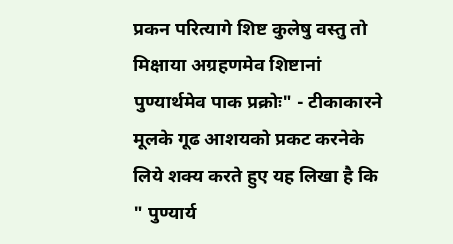प्रकन परित्यागे शिष्ट कुलेषु वस्तु तो मिक्षाया अग्रहणमेव शिष्टानां पुण्यार्थमेव पाक प्रक्रोः" - टीकाकारने मूलके गूढ आशयको प्रकट करनेके लिये शक्य करते हुए यह लिखा है कि " पुण्यार्य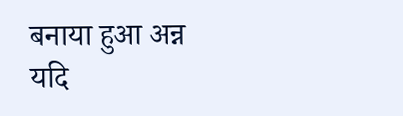बनाया हुआ अन्न यदि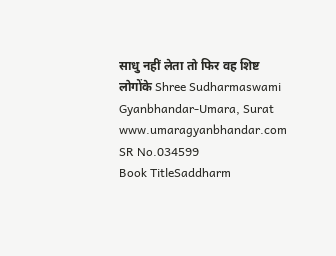साधु नहीं लेता तो फिर वह शिष्ट लोगोंके Shree Sudharmaswami Gyanbhandar-Umara, Surat www.umaragyanbhandar.com
SR No.034599
Book TitleSaddharm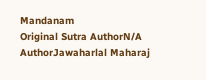Mandanam
Original Sutra AuthorN/A
AuthorJawaharlal Maharaj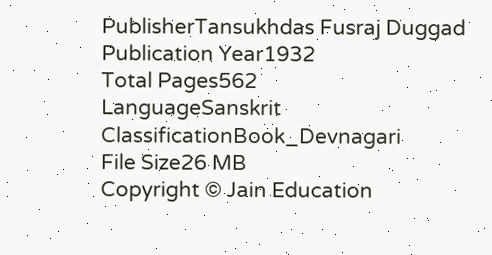PublisherTansukhdas Fusraj Duggad
Publication Year1932
Total Pages562
LanguageSanskrit
ClassificationBook_Devnagari
File Size26 MB
Copyright © Jain Education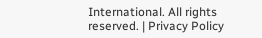International. All rights reserved. | Privacy Policy